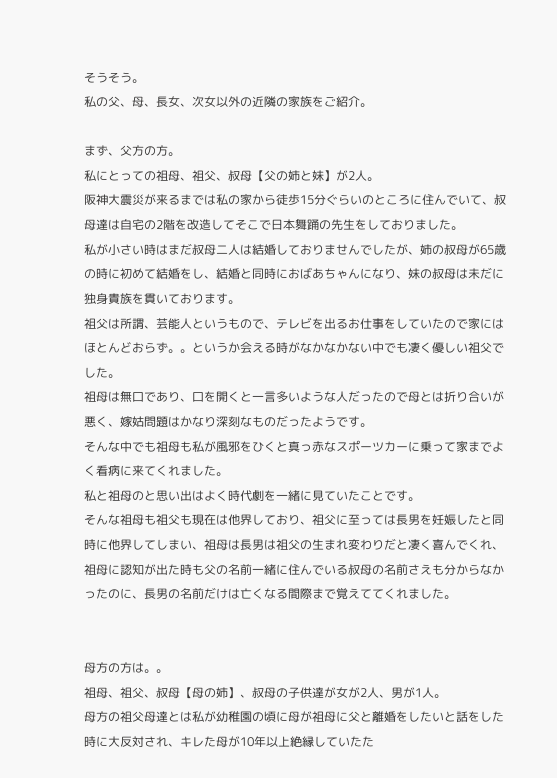そうそう。
私の父、母、長女、次女以外の近隣の家族をご紹介。

まず、父方の方。
私にとっての祖母、祖父、叔母【父の姉と妹】が2人。
阪神大震災が来るまでは私の家から徒歩15分ぐらいのところに住んでいて、叔母達は自宅の2階を改造してそこで日本舞踊の先生をしておりました。
私が小さい時はまだ叔母二人は結婚しておりませんでしたが、姉の叔母が65歳の時に初めて結婚をし、結婚と同時におばあちゃんになり、妹の叔母は未だに独身貴族を貫いております。
祖父は所謂、芸能人というもので、テレビを出るお仕事をしていたので家にはほとんどおらず。。というか会える時がなかなかない中でも凄く優しい祖父でした。
祖母は無口であり、口を開くと一言多いような人だったので母とは折り合いが悪く、嫁姑問題はかなり深刻なものだったようです。
そんな中でも祖母も私が風邪をひくと真っ赤なスポーツカーに乗って家までよく看病に来てくれました。
私と祖母のと思い出はよく時代劇を一緒に見ていたことです。
そんな祖母も祖父も現在は他界しており、祖父に至っては長男を妊娠したと同時に他界してしまい、祖母は長男は祖父の生まれ変わりだと凄く喜んでくれ、祖母に認知が出た時も父の名前一緒に住んでいる叔母の名前さえも分からなかったのに、長男の名前だけは亡くなる間際まで覚えててくれました。


母方の方は。。
祖母、祖父、叔母【母の姉】、叔母の子供達が女が2人、男が1人。
母方の祖父母達とは私が幼稚園の頃に母が祖母に父と離婚をしたいと話をした時に大反対され、キレた母が10年以上絶縁していたた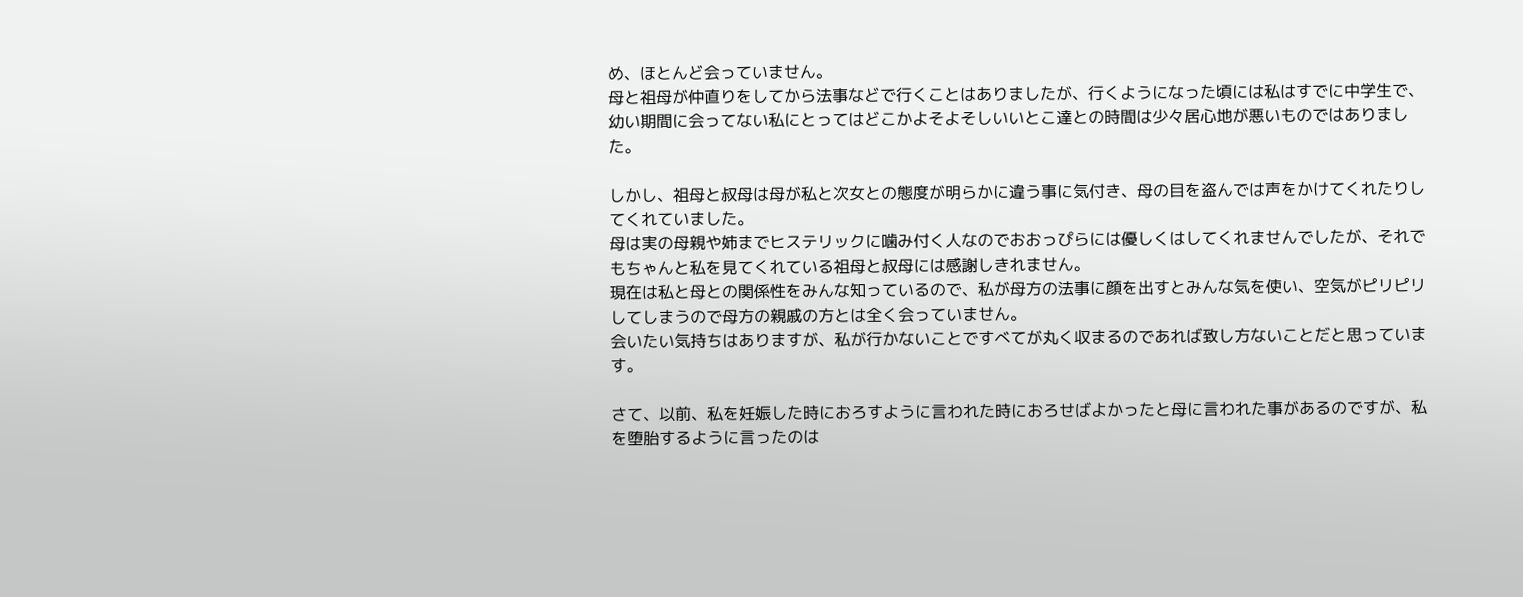め、ほとんど会っていません。
母と祖母が仲直りをしてから法事などで行くことはありましたが、行くようになった頃には私はすでに中学生で、幼い期間に会ってない私にとってはどこかよそよそしいいとこ達との時間は少々居心地が悪いものではありました。

しかし、祖母と叔母は母が私と次女との態度が明らかに違う事に気付き、母の目を盗んでは声をかけてくれたりしてくれていました。
母は実の母親や姉までヒステリックに噛み付く人なのでおおっぴらには優しくはしてくれませんでしたが、それでもちゃんと私を見てくれている祖母と叔母には感謝しきれません。
現在は私と母との関係性をみんな知っているので、私が母方の法事に顔を出すとみんな気を使い、空気がピリピリしてしまうので母方の親戚の方とは全く会っていません。
会いたい気持ちはありますが、私が行かないことですべてが丸く収まるのであれば致し方ないことだと思っています。

さて、以前、私を妊娠した時におろすように言われた時におろせばよかったと母に言われた事があるのですが、私を堕胎するように言ったのは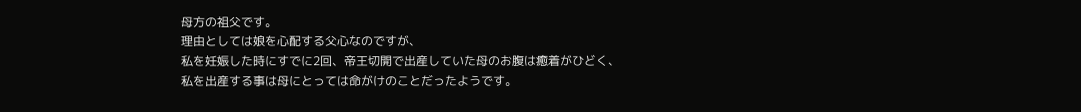母方の祖父です。
理由としては娘を心配する父心なのですが、
私を妊娠した時にすでに2回、帝王切開で出産していた母のお腹は癒着がひどく、私を出産する事は母にとっては命がけのことだったようです。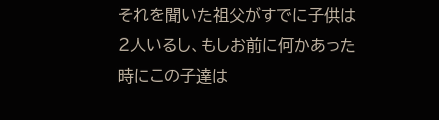それを聞いた祖父がすでに子供は2人いるし、もしお前に何かあった時にこの子達は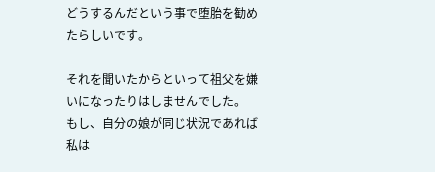どうするんだという事で堕胎を勧めたらしいです。

それを聞いたからといって祖父を嫌いになったりはしませんでした。
もし、自分の娘が同じ状況であれば私は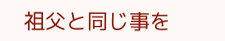祖父と同じ事を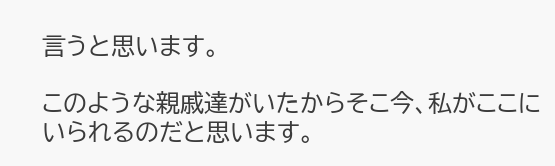言うと思います。

このような親戚達がいたからそこ今、私がここにいられるのだと思います。